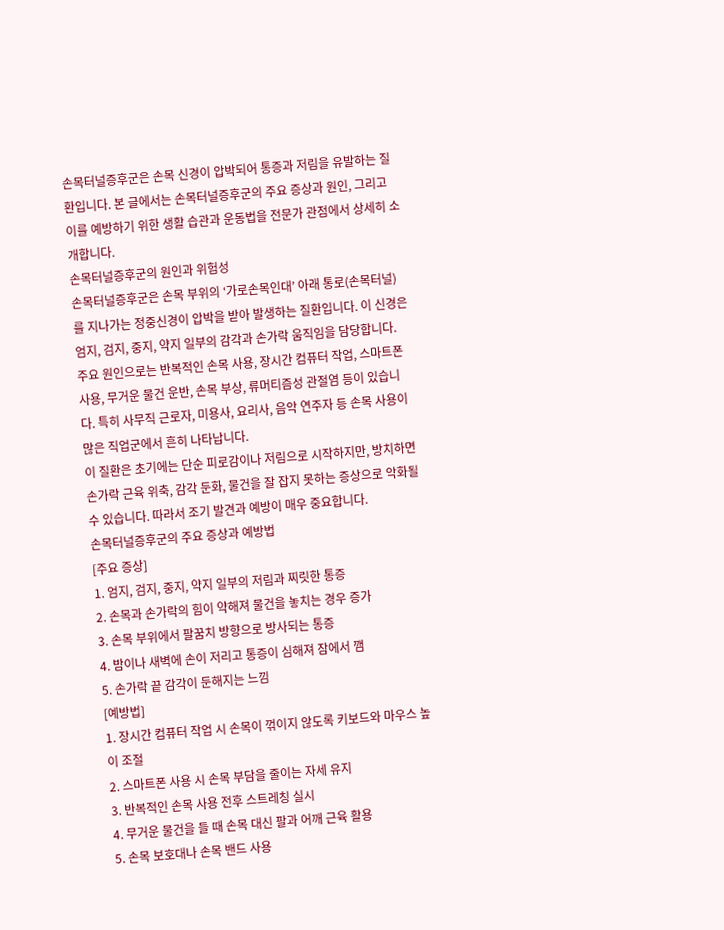손목터널증후군은 손목 신경이 압박되어 통증과 저림을 유발하는 질환입니다. 본 글에서는 손목터널증후군의 주요 증상과 원인, 그리고 이를 예방하기 위한 생활 습관과 운동법을 전문가 관점에서 상세히 소개합니다.
손목터널증후군의 원인과 위험성
손목터널증후군은 손목 부위의 ‘가로손목인대’ 아래 통로(손목터널)를 지나가는 정중신경이 압박을 받아 발생하는 질환입니다. 이 신경은 엄지, 검지, 중지, 약지 일부의 감각과 손가락 움직임을 담당합니다.
주요 원인으로는 반복적인 손목 사용, 장시간 컴퓨터 작업, 스마트폰 사용, 무거운 물건 운반, 손목 부상, 류머티즘성 관절염 등이 있습니다. 특히 사무직 근로자, 미용사, 요리사, 음악 연주자 등 손목 사용이 많은 직업군에서 흔히 나타납니다.
이 질환은 초기에는 단순 피로감이나 저림으로 시작하지만, 방치하면 손가락 근육 위축, 감각 둔화, 물건을 잘 잡지 못하는 증상으로 악화될 수 있습니다. 따라서 조기 발견과 예방이 매우 중요합니다.
손목터널증후군의 주요 증상과 예방법
[주요 증상]
1. 엄지, 검지, 중지, 약지 일부의 저림과 찌릿한 통증
2. 손목과 손가락의 힘이 약해져 물건을 놓치는 경우 증가
3. 손목 부위에서 팔꿈치 방향으로 방사되는 통증
4. 밤이나 새벽에 손이 저리고 통증이 심해져 잠에서 깸
5. 손가락 끝 감각이 둔해지는 느낌
[예방법]
1. 장시간 컴퓨터 작업 시 손목이 꺾이지 않도록 키보드와 마우스 높이 조절
2. 스마트폰 사용 시 손목 부담을 줄이는 자세 유지
3. 반복적인 손목 사용 전후 스트레칭 실시
4. 무거운 물건을 들 때 손목 대신 팔과 어깨 근육 활용
5. 손목 보호대나 손목 밴드 사용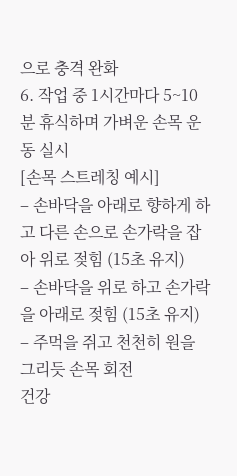으로 충격 완화
6. 작업 중 1시간마다 5~10분 휴식하며 가벼운 손목 운동 실시
[손목 스트레칭 예시]
– 손바닥을 아래로 향하게 하고 다른 손으로 손가락을 잡아 위로 젖힘 (15초 유지)
– 손바닥을 위로 하고 손가락을 아래로 젖힘 (15초 유지)
– 주먹을 쥐고 천천히 원을 그리듯 손목 회전
건강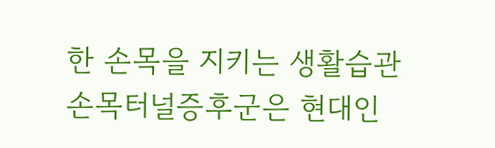한 손목을 지키는 생활습관
손목터널증후군은 현대인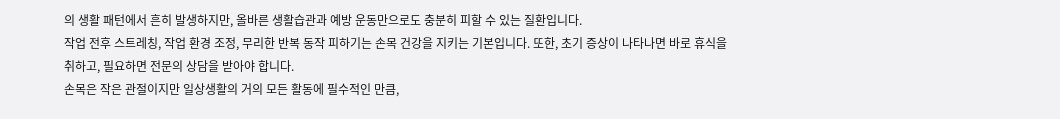의 생활 패턴에서 흔히 발생하지만, 올바른 생활습관과 예방 운동만으로도 충분히 피할 수 있는 질환입니다.
작업 전후 스트레칭, 작업 환경 조정, 무리한 반복 동작 피하기는 손목 건강을 지키는 기본입니다. 또한, 초기 증상이 나타나면 바로 휴식을 취하고, 필요하면 전문의 상담을 받아야 합니다.
손목은 작은 관절이지만 일상생활의 거의 모든 활동에 필수적인 만큼,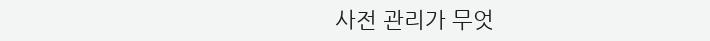사전 관리가 무엇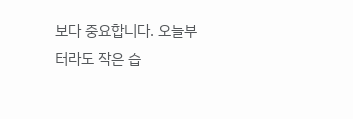보다 중요합니다. 오늘부터라도 작은 습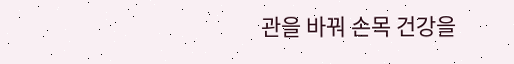관을 바꿔 손목 건강을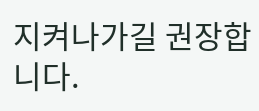지켜나가길 권장합니다.